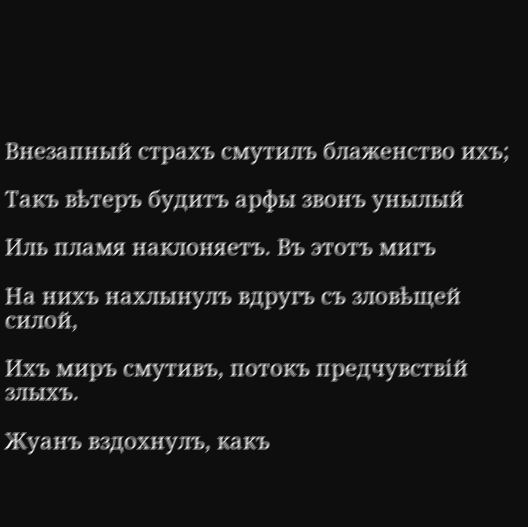Внезапный страхъ смутилъ блаженство ихъ;

Такъ вѣтеръ будитъ арфы звонъ унылый

Иль пламя наклоняетъ. Въ этотъ мигъ

На нихъ нахлынулъ вдругъ съ зловѣщей силой,

Ихъ миръ смутивъ, потокъ предчувствій злыхъ.

Жуанъ вздохнулъ, какъ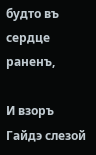будто въ сердце раненъ,

И взоръ Гайдэ слезой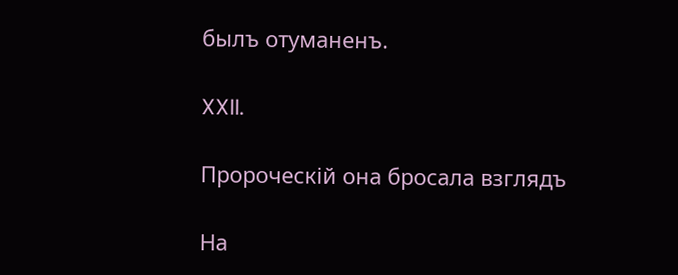былъ отуманенъ.

XXII.

Пророческій она бросала взглядъ

На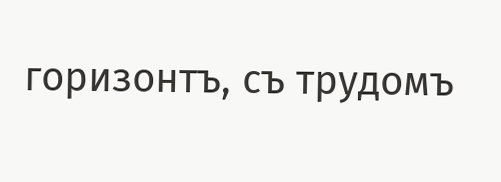горизонтъ, съ трудомъ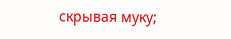скрывая муку;